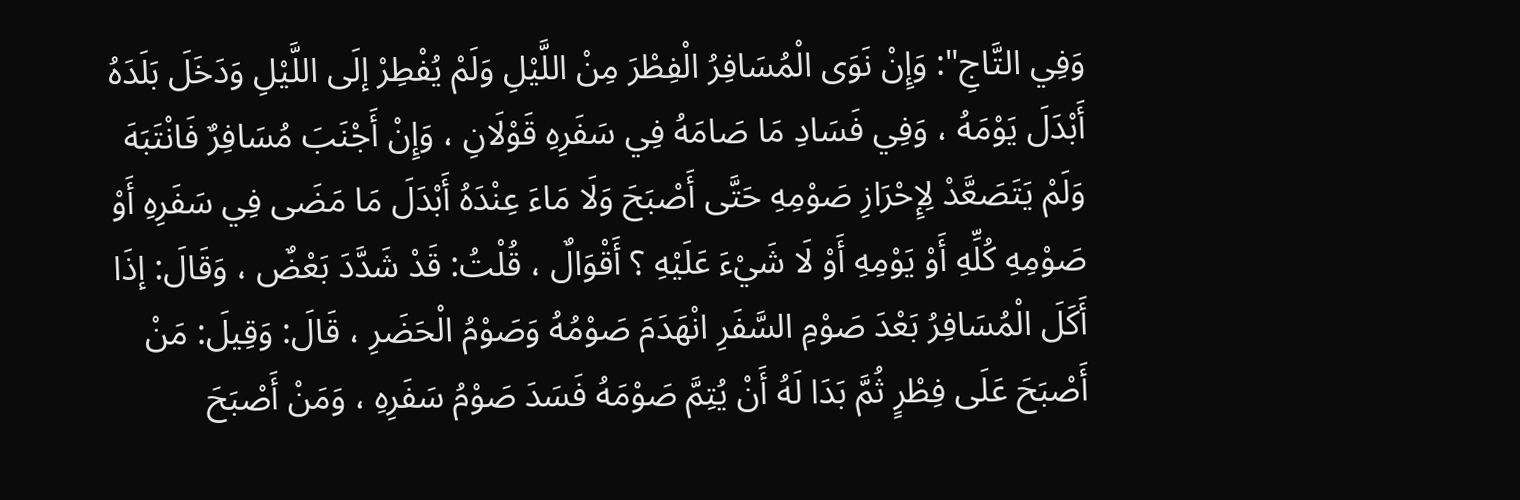وَفِي التَّاجِ": وَإِنْ نَوَى الْمُسَافِرُ الْفِطْرَ مِنْ اللَّيْلِ وَلَمْ يُفْطِرْ إلَى اللَّيْلِ وَدَخَلَ بَلَدَهُ أَبْدَلَ يَوْمَهُ ، وَفِي فَسَادِ مَا صَامَهُ فِي سَفَرِهِ قَوْلَانِ ، وَإِنْ أَجْنَبَ مُسَافِرٌ فَانْتَبَهَ وَلَمْ يَتَصَعَّدْ لِإِحْرَازِ صَوْمِهِ حَتَّى أَصْبَحَ وَلَا مَاءَ عِنْدَهُ أَبْدَلَ مَا مَضَى فِي سَفَرِهِ أَوْ صَوْمِهِ كُلِّهِ أَوْ يَوْمِهِ أَوْ لَا شَيْءَ عَلَيْهِ ؟ أَقْوَالٌ ، قُلْتُ: قَدْ شَدَّدَ بَعْضٌ ، وَقَالَ: إذَا أَكَلَ الْمُسَافِرُ بَعْدَ صَوْمِ السَّفَرِ انْهَدَمَ صَوْمُهُ وَصَوْمُ الْحَضَرِ ، قَالَ: وَقِيلَ: مَنْ أَصْبَحَ عَلَى فِطْرٍ ثُمَّ بَدَا لَهُ أَنْ يُتِمَّ صَوْمَهُ فَسَدَ صَوْمُ سَفَرِهِ ، وَمَنْ أَصْبَحَ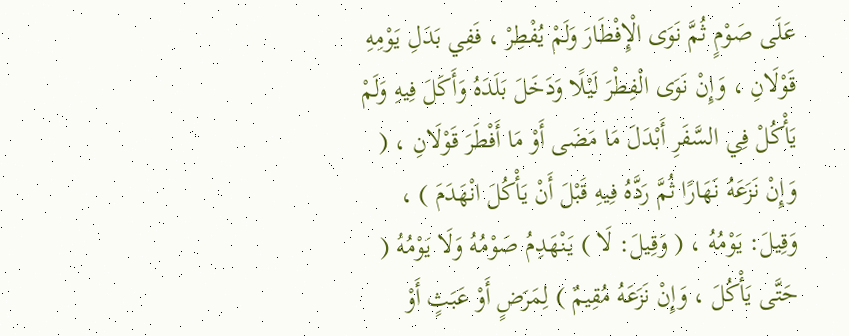عَلَى صَوْمٍ ثُمَّ نَوَى الْإِفْطَارَ وَلَمْ يُفْطِرْ ، فَفِي بَدَلِ يَوْمِهِ قَوْلَانِ ، وَإِنْ نَوَى الْفِطْرَ لَيْلًا وَدَخَلَ بَلَدَهُ وَأَكَلَ فِيهِ وَلَمْ يَأْكُلْ فِي السَّفَرِ أَبْدَلَ مَا مَضَى أَوْ مَا أَفْطَرَ قَوْلَانِ ، ( وَإِنْ نَزَعَهُ نَهَارًا ثُمَّ رَدَّهُ فِيهِ قَبْلَ أَنْ يَأْكُلَ انْهَدَمَ ) ، وَقِيلَ: يَوْمُهُ ، ( وَقِيلَ: لَا ) يَنْهَدِمُ صَوْمُهُ وَلَا يَوْمُهُ ( حَتَّى يَأْكُلَ ، وَإِنْ نَزَعَهُ مُقِيمٌ ) لِمَرَضٍ أَوْ عَبَثٍ أَوْ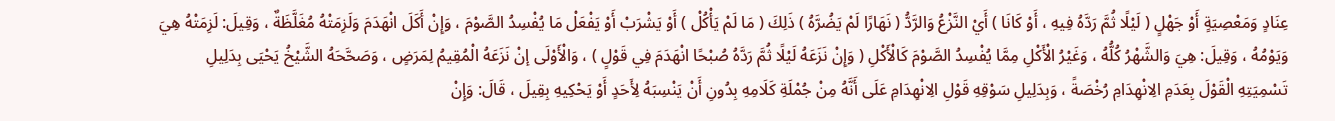عِنَادٍ وَمَعْصِيَةٍ أَوْ جَهْلٍ ( لَيْلًا ثُمَّ رَدَّهُ فِيهِ ، أَوْ كَانَا ) أَيْ النَّزْعُ وَالرَّدُّ ( نَهَارًا لَمْ يَضُرَّهُ ) ذَلِكَ ( مَا لَمْ يَأْكُلْ ) أَوْ يَشْرَبْ أَوْ يَفْعَلْ مَا يُفْسِدُ الصَّوْمَ ، وَإِنْ أَكَلَ انْهَدَمَ وَلَزِمَتْهُ مُغَلَّظَةٌ ، وَقِيلَ: لَزِمَتْهُ هِيَ وَيَوْمُهُ ، وَقِيلَ: هِيَ وَالشَّهْرُ كُلُّهُ ، وَغَيْرُ الْأَكْلِ مِمَّا يُفْسِدُ الصَّوْمَ كَالْأَكْلِ ( وَإِنْ نَزَعَهُ لَيْلًا ثُمَّ رَدَّهُ صُبْحًا انْهَدَمَ فِي قَوْلٍ ) ، وَالْأَوْلَى إنْ نَزَعَهُ الْمُقِيمُ لِمَرَضٍ ، وَصَحَّحَهُ الشَّيْخُ يَحْيَى بِدَلِيلِ تَسْمِيَتِهِ الْقَوْلَ بِعَدَمِ الِانْهِدَامِ رُخْصَةً ، وَبِدَلِيلِ سَوْقِهِ قَوْلِ الِانْهِدَامِ عَلَى أَنَّهُ مِنْ جُمْلَةِ كَلَامِهِ بِدُونِ أَنْ يَنْسِبَهُ لِأَحَدٍ أَوْ يَحْكِيهِ بِقِيلَ ، قَالَ: وَإِنْ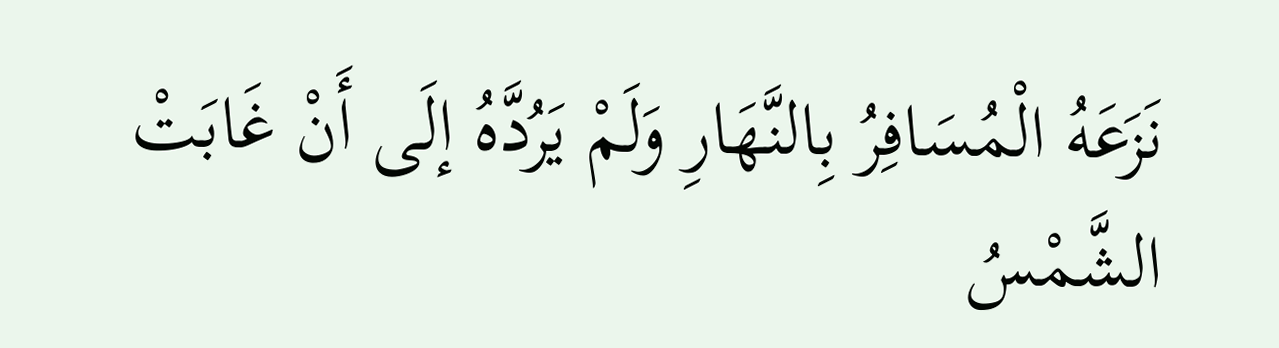نَزَعَهُ الْمُسَافِرُ بِالنَّهَارِ وَلَمْ يَرُدَّهُ إلَى أَنْ غَابَتْ الشَّمْسُ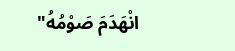انْهَدَمَ صَوْمُهُ"